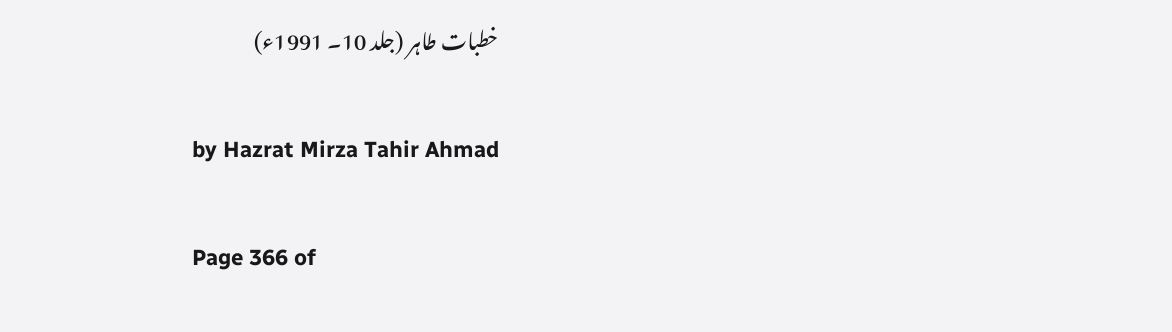خطبات طاہر (جلد 10۔ 1991ء)

by Hazrat Mirza Tahir Ahmad

Page 366 of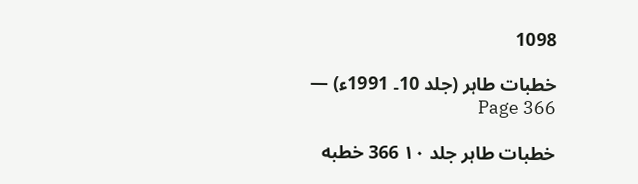1098

خطبات طاہر (جلد 10۔ 1991ء) — Page 366

خطبات طاہر جلد ۱۰ 366 خطبه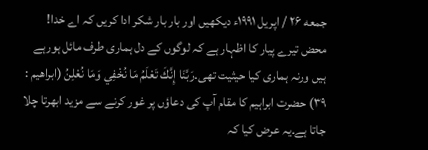جمعه ۲۶ / اپریل ۱۹۹۱ء دیکھیں اور بار بار شکر ادا کریں کہ اے خدا! محض تیرے پیار کا اظہار ہے کہ لوگوں کے دل ہماری طرف مائل ہورہے ہیں ورنہ ہماری کیا حیثیت تھی۔رَبَّنَا إِنَّكَ تَعْلَمُ مَا نُخْفِي وَمَا نُعْلِنُ (ابراهیم : ۳۹) حضرت ابراہیم کا مقام آپ کی دعاؤں پر غور کرنے سے مزید ابھرتا چلا جاتا ہے۔یہ عرض کیا کہ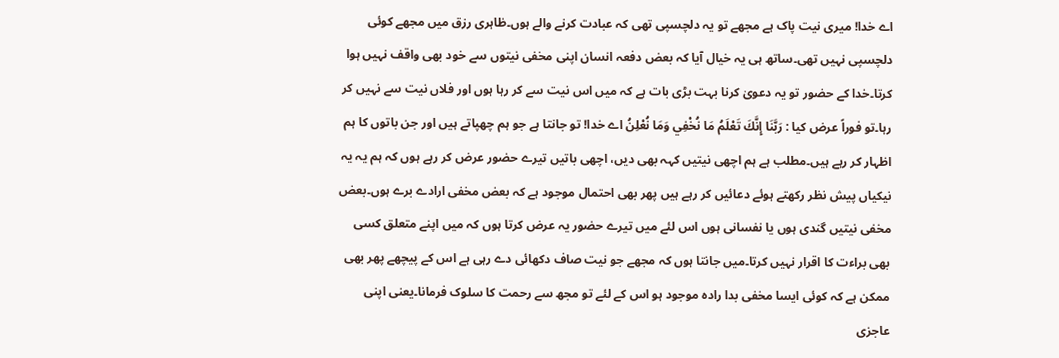اے خدا! میری نیت پاک ہے مجھے تو یہ دلچسپی تھی کہ عبادت کرنے والے ہوں۔ظاہری رزق میں مجھے کوئی دلچسپی نہیں تھی۔ساتھ ہی یہ خیال آیا کہ بعض دفعہ انسان اپنی مخفی نیتوں سے خود بھی واقف نہیں ہوا کرتا۔خدا کے حضور تو یہ دعویٰ کرنا بہت بڑی بات ہے کہ میں اس نیت سے کر رہا ہوں اور فلاں نیت سے نہیں کر رہا۔تو فوراً عرض کیا : رَبَّنَا إِنَّكَ تَعْلَمُ مَا نُخْفِي وَمَا نُعْلِنُ اے خدا! تو جانتا ہے جو ہم چھپاتے ہیں اور جن باتوں کا ہم اظہار کر رہے ہیں۔مطلب ہے ہم اچھی نیتیں کہہ بھی دیں، اچھی باتیں تیرے حضور عرض کر رہے ہوں کہ ہم یہ یہ نیکیاں پیش نظر رکھتے ہوئے دعائیں کر رہے ہیں پھر بھی احتمال موجود ہے کہ بعض مخفی ارادے برے ہوں۔بعض مخفی نیتیں گندی ہوں یا نفسانی ہوں اس لئے میں تیرے حضور یہ عرض کرتا ہوں کہ میں اپنے متعلق کسی بھی براءت کا اقرار نہیں کرتا۔میں جانتا ہوں کہ مجھے جو نیت صاف دکھائی دے رہی ہے اس کے پیچھے پھر بھی ممکن ہے کہ کوئی ایسا مخفی بدا رادہ موجود ہو اس کے لئے تو مجھ سے رحمت کا سلوک فرمانا۔یعنی اپنی عاجزی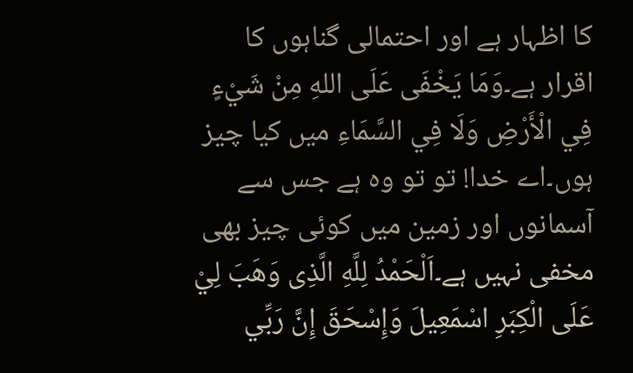کا اظہار ہے اور احتمالی گناہوں کا اقرار ہے۔وَمَا يَخْفَى عَلَى اللهِ مِنْ شَيْءٍ فِي الْأَرْضِ وَلَا فِي السَّمَاءِ میں کیا چیز ہوں۔اے خدا! تو تو وہ ہے جس سے آسمانوں اور زمین میں کوئی چیز بھی مخفی نہیں ہے۔اَلْحَمْدُ لِلَّهِ الَّذِى وَهَبَ لِيْ عَلَى الْكِبَرِ اسْمَعِيلَ وَإِسْحَقَ إِنَّ رَبِّي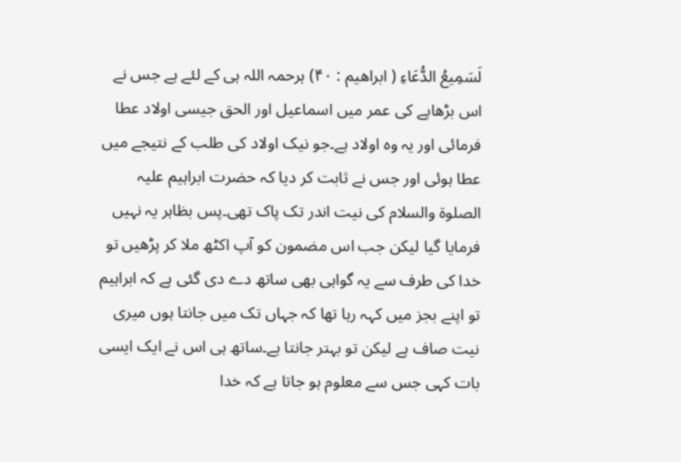لَسَمِيعُ الدُّعَاءِ ( ابراهیم : ۴۰) ہرحمہ اللہ ہی کے لئے ہے جس نے اس بڑھاپے کی عمر میں اسماعیل اور الحق جیسی اولاد عطا فرمائی اور یہ وہ اولاد ہے۔جو نیک اولاد کی طلب کے نتیجے میں عطا ہوئی اور جس نے ثابت کر دیا کہ حضرت ابراہیم علیہ الصلوۃ والسلام کی نیت اندر تک پاک تھی۔پس بظاہر یہ نہیں فرمایا گیا لیکن جب اس مضمون کو آپ اکٹھ ملا کر پڑھیں تو خدا کی طرف سے یہ گواہی بھی ساتھ دے دی گئی ہے کہ ابراہیم تو اپنے بجز میں کہہ رہا تھا کہ جہاں تک میں جانتا ہوں میری نیت صاف ہے لیکن تو بہتر جانتا ہے۔ساتھ ہی اس نے ایک ایسی بات کہی جس سے معلوم ہو جاتا ہے کہ خدا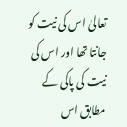تعالیٰ اس کی نیت کو جانتا تھا اور اس کی نیت کی پاکی کے مطابق اس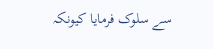سے سلوک فرمایا کیونکہ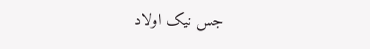جس نیک اولاد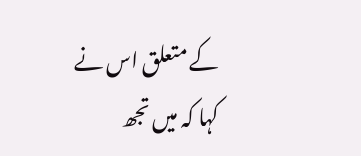کے متعلق اس نے کہا کہ میں تجھ